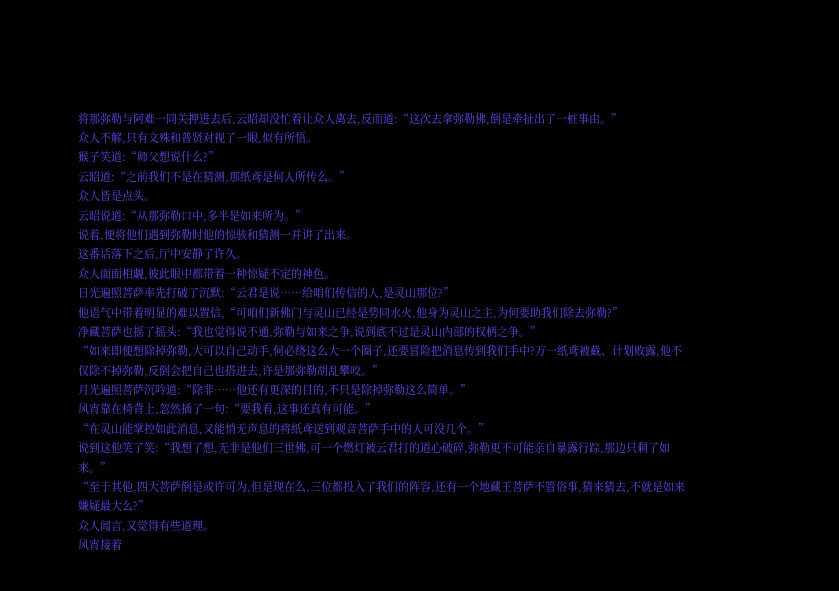将那弥勒与阿难一同关押进去后,云昭却没忙着让众人离去,反而道:“这次去拿弥勒佛,倒是牵扯出了一桩事由。”
众人不解,只有文殊和普贤对视了一眼,似有所悟。
猴子笑道:“师父想说什么?”
云昭道:“之前我们不是在猜测,那纸鸢是何人所传么。”
众人皆是点头。
云昭说道:“从那弥勒口中,多半是如来所为。”
说着,便将他们遇到弥勒时他的惊骇和猜测一并讲了出来。
这番话落下之后,厅中安静了许久。
众人面面相觑,彼此眼中都带着一种惊疑不定的神色。
日光遍照菩萨率先打破了沉默:“云君是说……给咱们传信的人,是灵山那位?”
他语气中带着明显的难以置信,“可咱们新佛门与灵山已经是势同水火,他身为灵山之主,为何要助我们除去弥勒?”
净藏菩萨也摇了摇头:“我也觉得说不通,弥勒与如来之争,说到底不过是灵山内部的权柄之争。”
“如来即便想除掉弥勒,大可以自己动手,何必绕这么大一个圈子,还要冒险把消息传到我们手中?万一纸鸢被截、计划败露,他不仅除不掉弥勒,反倒会把自己也搭进去,许是那弥勒胡乱攀咬。”
月光遍照菩萨沉吟道:“除非……他还有更深的目的,不只是除掉弥勒这么简单。”
风宵靠在椅背上,忽然插了一句:“要我看,这事还真有可能。”
“在灵山能掌控如此消息,又能悄无声息的将纸鸢送到观音菩萨手中的人可没几个。”
说到这他笑了笑:“我想了想,无非是他们三世佛,可一个燃灯被云君打的道心破碎,弥勒更不可能亲自暴露行踪,那边只剩了如来。”
“至于其他,四大菩萨倒是或许可为,但是现在么,三位都投入了我们的阵容,还有一个地藏王菩萨不管俗事,猜来猜去,不就是如来嫌疑最大么?”
众人闻言,又觉得有些道理。
风宵接着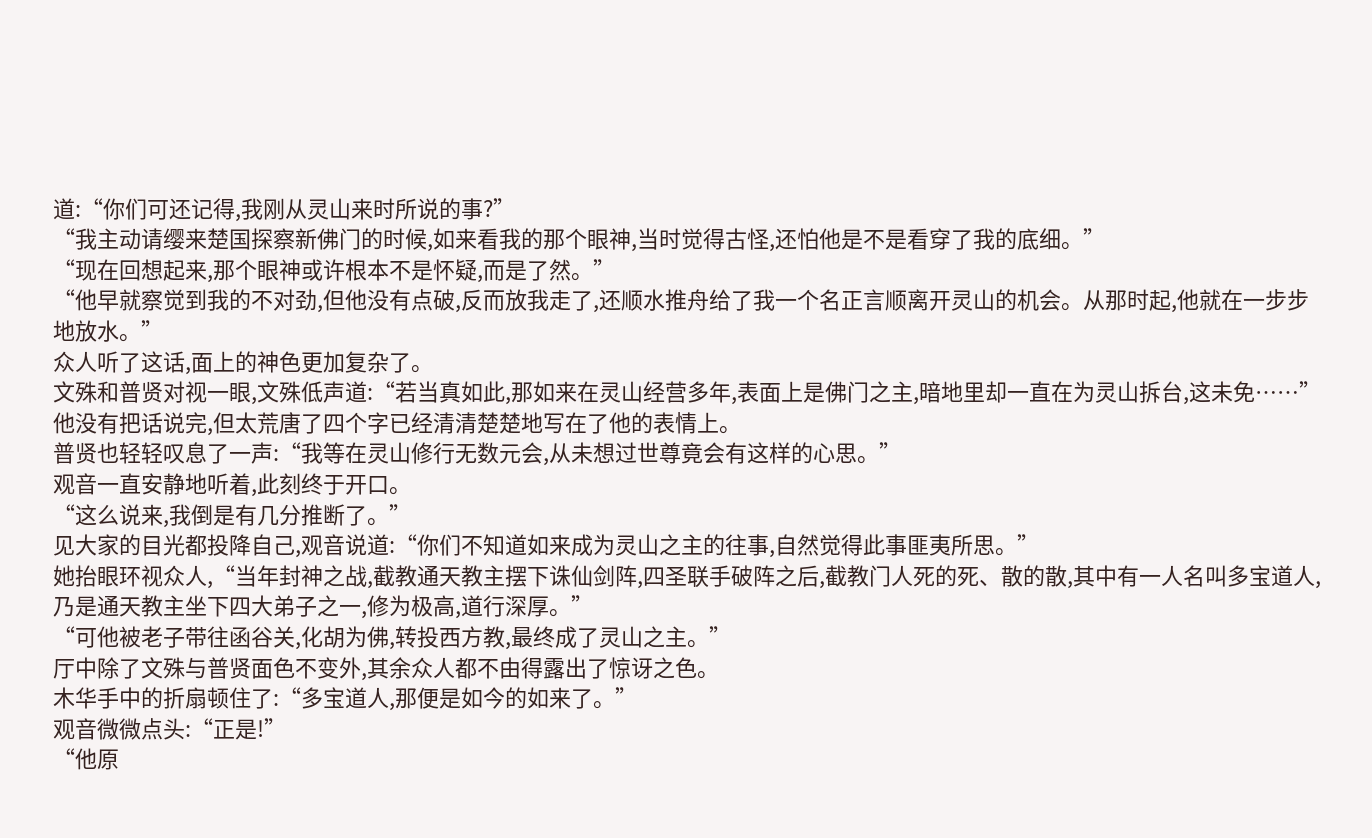道:“你们可还记得,我刚从灵山来时所说的事?”
“我主动请缨来楚国探察新佛门的时候,如来看我的那个眼神,当时觉得古怪,还怕他是不是看穿了我的底细。”
“现在回想起来,那个眼神或许根本不是怀疑,而是了然。”
“他早就察觉到我的不对劲,但他没有点破,反而放我走了,还顺水推舟给了我一个名正言顺离开灵山的机会。从那时起,他就在一步步地放水。”
众人听了这话,面上的神色更加复杂了。
文殊和普贤对视一眼,文殊低声道:“若当真如此,那如来在灵山经营多年,表面上是佛门之主,暗地里却一直在为灵山拆台,这未免……”
他没有把话说完,但太荒唐了四个字已经清清楚楚地写在了他的表情上。
普贤也轻轻叹息了一声:“我等在灵山修行无数元会,从未想过世尊竟会有这样的心思。”
观音一直安静地听着,此刻终于开口。
“这么说来,我倒是有几分推断了。”
见大家的目光都投降自己,观音说道:“你们不知道如来成为灵山之主的往事,自然觉得此事匪夷所思。”
她抬眼环视众人,“当年封神之战,截教通天教主摆下诛仙剑阵,四圣联手破阵之后,截教门人死的死、散的散,其中有一人名叫多宝道人,乃是通天教主坐下四大弟子之一,修为极高,道行深厚。”
“可他被老子带往函谷关,化胡为佛,转投西方教,最终成了灵山之主。”
厅中除了文殊与普贤面色不变外,其余众人都不由得露出了惊讶之色。
木华手中的折扇顿住了:“多宝道人,那便是如今的如来了。”
观音微微点头:“正是!”
“他原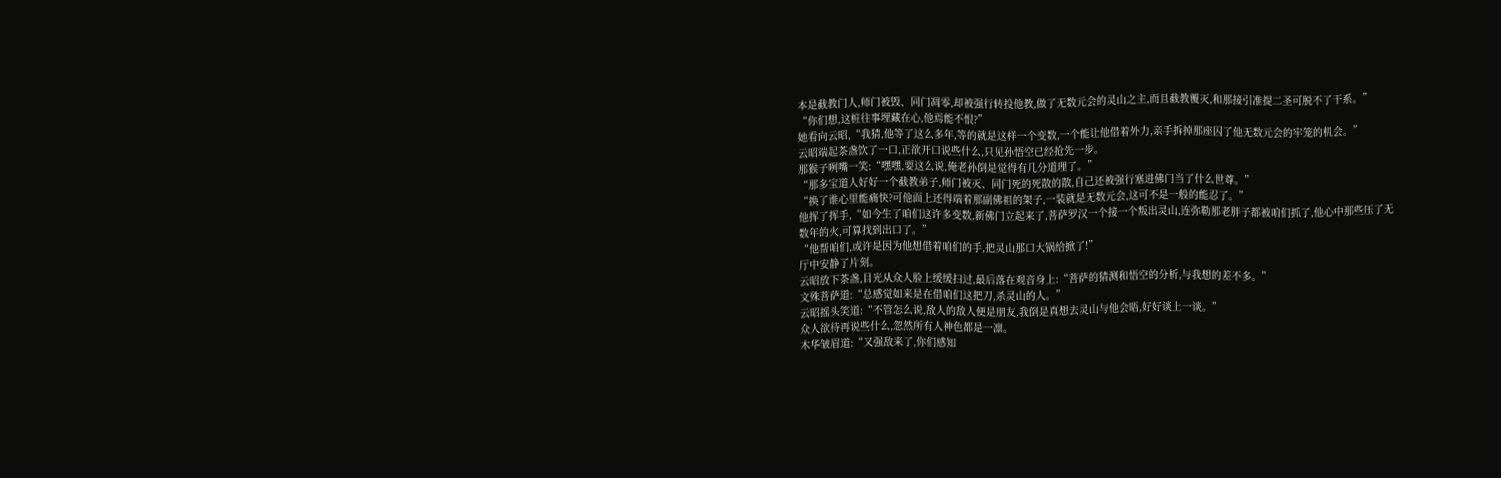本是截教门人,师门被毁、同门凋零,却被强行转投他教,做了无数元会的灵山之主,而且截教覆灭,和那接引准提二圣可脱不了干系。”
“你们想,这桩往事埋藏在心,他焉能不恨?”
她看向云昭,“我猜,他等了这么多年,等的就是这样一个变数,一个能让他借着外力,亲手拆掉那座囚了他无数元会的牢笼的机会。”
云昭端起茶盏饮了一口,正欲开口说些什么,只见孙悟空已经抢先一步。
那猴子咧嘴一笑:“嘿嘿,要这么说,俺老孙倒是觉得有几分道理了。”
“那多宝道人好好一个截教弟子,师门被灭、同门死的死散的散,自己还被强行塞进佛门当了什么世尊。”
“换了谁心里能痛快?可他面上还得端着那副佛祖的架子,一装就是无数元会,这可不是一般的能忍了。”
他挥了挥手,“如今生了咱们这许多变数,新佛门立起来了,菩萨罗汉一个接一个叛出灵山,连弥勒那老胖子都被咱们抓了,他心中那些压了无数年的火,可算找到出口了。”
“他帮咱们,或许是因为他想借着咱们的手,把灵山那口大锅给掀了!”
厅中安静了片刻。
云昭放下茶盏,目光从众人脸上缓缓扫过,最后落在观音身上:“菩萨的猜测和悟空的分析,与我想的差不多。”
文殊菩萨道:“总感觉如来是在借咱们这把刀,杀灵山的人。”
云昭摇头笑道:“不管怎么说,敌人的敌人便是朋友,我倒是真想去灵山与他会晤,好好谈上一谈。”
众人欲待再说些什么,忽然所有人神色都是一凛。
木华皱眉道:“又强敌来了,你们感知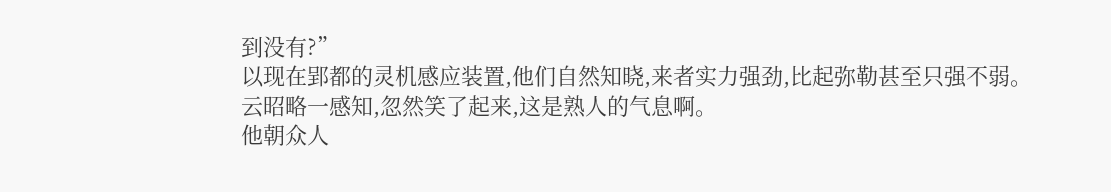到没有?”
以现在郢都的灵机感应装置,他们自然知晓,来者实力强劲,比起弥勒甚至只强不弱。
云昭略一感知,忽然笑了起来,这是熟人的气息啊。
他朝众人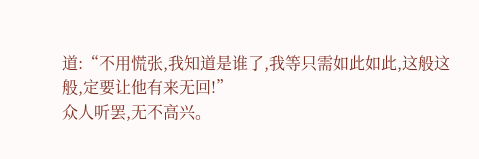道:“不用慌张,我知道是谁了,我等只需如此如此,这般这般,定要让他有来无回!”
众人听罢,无不高兴。